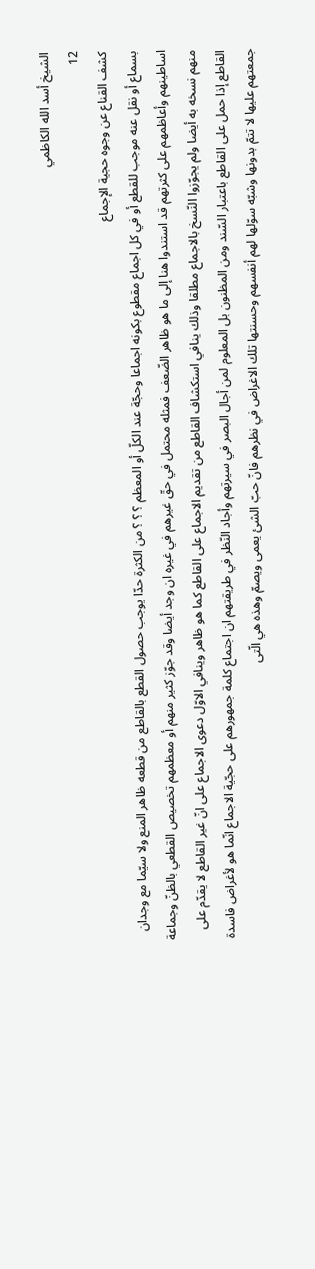الشيخ أسد الله الكاظمي
12
كشف القناع عن وجوه حجية الإجماع
بسماع أو نقل عنه موجب للقطع أو في كل اجماع مقطوع بكونه اجماعا وحجّة عند الكلّ أو المعظم ؟ ؟ ؟ من الكثرة حدّا يوجب حصول القطع بالقاطع من قطعه ظاهر المنع ولا سيّما مع وجدان اساطينهم وأعاظمهم على كثرتهم قد استندوا هنا إلى ما هو ظاهر الضّعف فمثله محتمل في حقّ غيرهم في غيره ان وجد أيضا وقد جوّز كثير منهم أو معظمهم تخصيص القطعي بالظنّ وجماعة منهم نسخه به أيضا ولم يجوّزوا النّسخ بالاجماع مطلقا وذلك ينافي استكشاف القاطع من تقديم الاجماع على القاطع كما هو ظاهر وينافي الاوّل دعوى الاجماع على انّ غير القاطع لا يقدّم على القاطع إذا حمل على القاطع باعتبار السّند ومن المظنون بل المعلوم لمن أجال البصر في سيرتهم وأجاد النّظر في طريقتهم ان اجتماع كلمة جمهورهم على حجّية الاجماع انّما هو لأغراض فاسدة جمعتهم عليها لا تتمّ بدونها وشبّه سوّلها لهم أنفسهم وحسنتها تلك الاغراض في نظرهم فانّ حبّ الشئ يعمى ويصمّ وهذه هي الّتى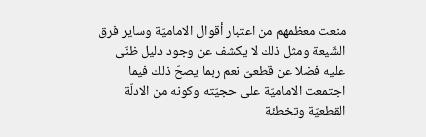منعت معظمهم من اعتبار أقوال الاماميّة وساير فرق الشّيعة ومثل ذلك لا يكشف عن وجود دليل ظنّى عليه فضلا عن قطعىّ نعم ربما يصحّ ذلك فيما اجتمعت الاماميّة على حجيّته وكونه من الادلّة القطعيّة وتخطئة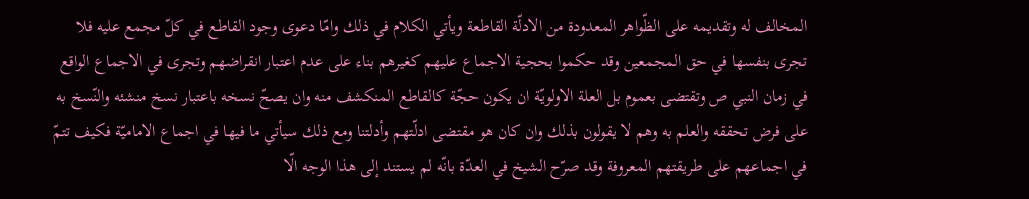المخالف له وتقديمه على الظّواهر المعدودة من الادلّة القاطعة ويأتي الكلام في ذلك وامّا دعوى وجود القاطع في كلّ مجمع عليه فلا تجرى بنفسها في حق المجمعين وقد حكموا بحجية الاجماع عليهم كغيرهم بناء على عدم اعتبار انقراضهم وتجرى في الاجماع الواقع في زمان النبي ص وتقتضى بعموم بل العلة الاولويّة ان يكون حجّة كالقاطع المنكشف منه وان يصحّ نسخه باعتبار نسخ منشئه والنّسخ به على فرض تحققه والعلم به وهم لا يقولون بذلك وان كان هو مقتضى ادلّتهم وأدلتنا ومع ذلك سيأتي ما فيها في اجماع الاماميّة فكيف تتمّ في اجماعهم على طريقتهم المعروفة وقد صرّح الشيخ في العدّة بانّه لم يستند إلى هذا الوجه الّا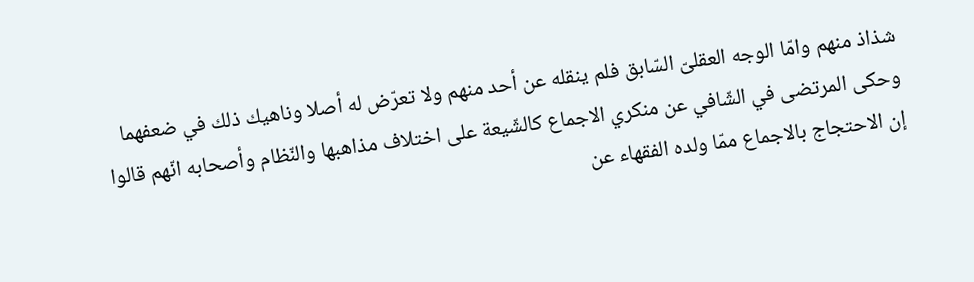شذاذ منهم وامّا الوجه العقلىّ السّابق فلم ينقله عن أحد منهم ولا تعرّض له أصلا وناهيك ذلك في ضعفهما وحكى المرتضى في الشّافي عن منكري الاجماع كالشّيعة على اختلاف مذاهبها والنّظام وأصحابه انّهم قالوا إن الاحتجاج بالاجماع ممّا ولده الفقهاء عن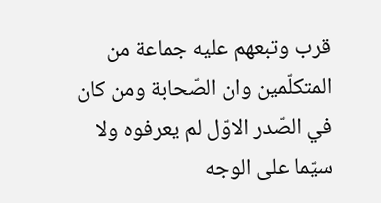قرب وتبعهم عليه جماعة من المتكلّمين وان الصّحابة ومن كان في الصّدر الاوّل لم يعرفوه ولا سيّما على الوجه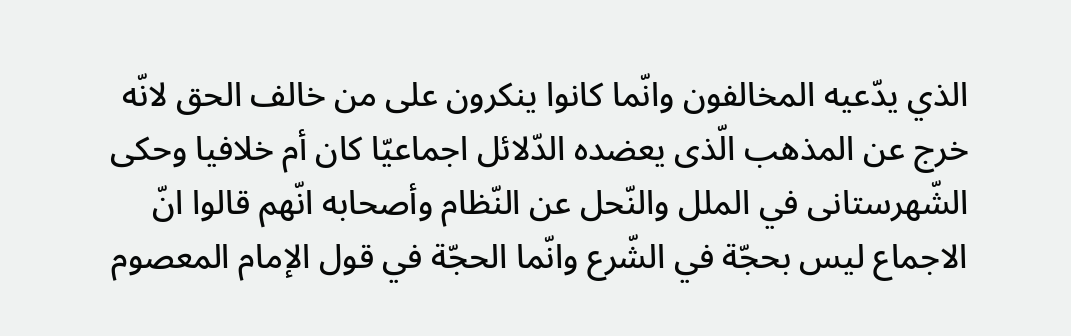الذي يدّعيه المخالفون وانّما كانوا ينكرون على من خالف الحق لانّه خرج عن المذهب الّذى يعضده الدّلائل اجماعيّا كان أم خلافيا وحكى الشّهرستانى في الملل والنّحل عن النّظام وأصحابه انّهم قالوا انّ الاجماع ليس بحجّة في الشّرع وانّما الحجّة في قول الإمام المعصوم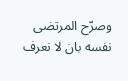وصرّح المرتضى نفسه بان لا نعرف